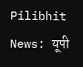Pilibhit News: यूपी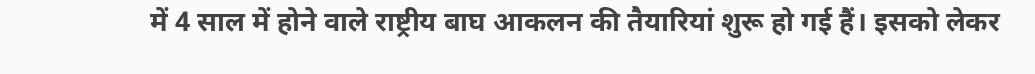में 4 साल में होने वाले राष्ट्रीय बाघ आकलन की तैयारियां शुरू हो गई हैं। इसको लेकर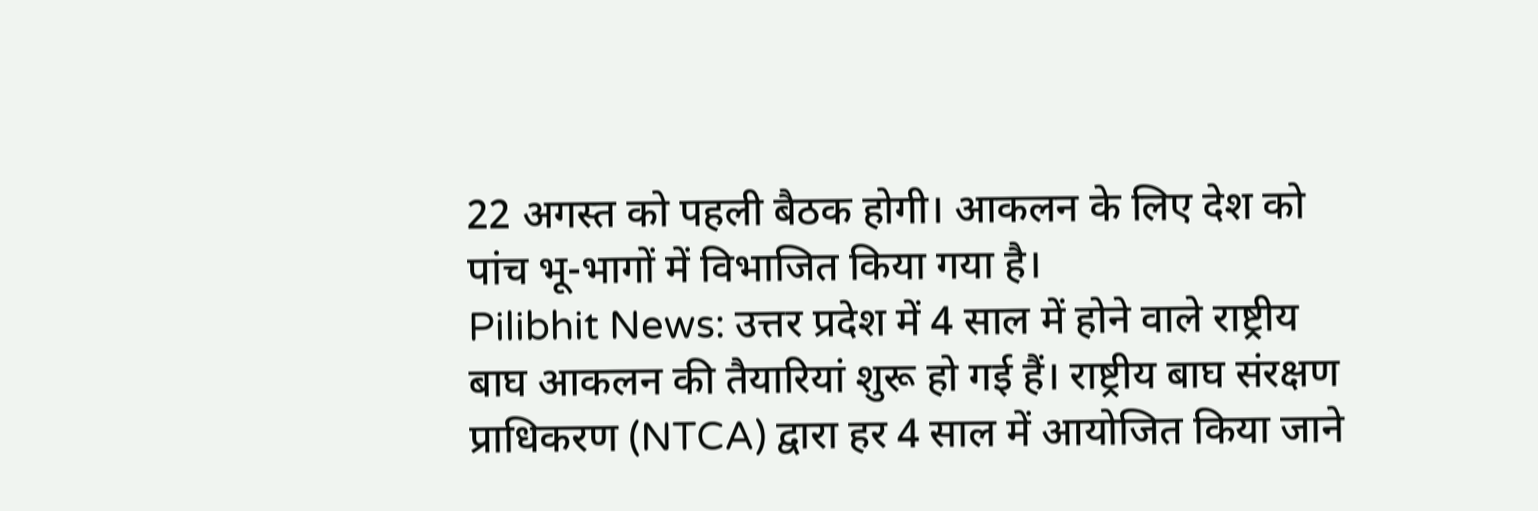22 अगस्त को पहली बैठक होगी। आकलन के लिए देश को पांच भू-भागों में विभाजित किया गया है।
Pilibhit News: उत्तर प्रदेश में 4 साल में होने वाले राष्ट्रीय बाघ आकलन की तैयारियां शुरू हो गई हैं। राष्ट्रीय बाघ संरक्षण प्राधिकरण (NTCA) द्वारा हर 4 साल में आयोजित किया जाने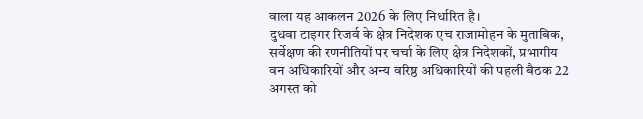वाला यह आकलन 2026 के लिए निर्धारित है।
दुधवा टाइगर रिजर्व के क्षेत्र निदेशक एच राजामोहन के मुताबिक, सर्वेक्षण की रणनीतियों पर चर्चा के लिए क्षेत्र निदेशकों, प्रभागीय वन अधिकारियों और अन्य वरिष्ठ अधिकारियों की पहली बैठक 22 अगस्त को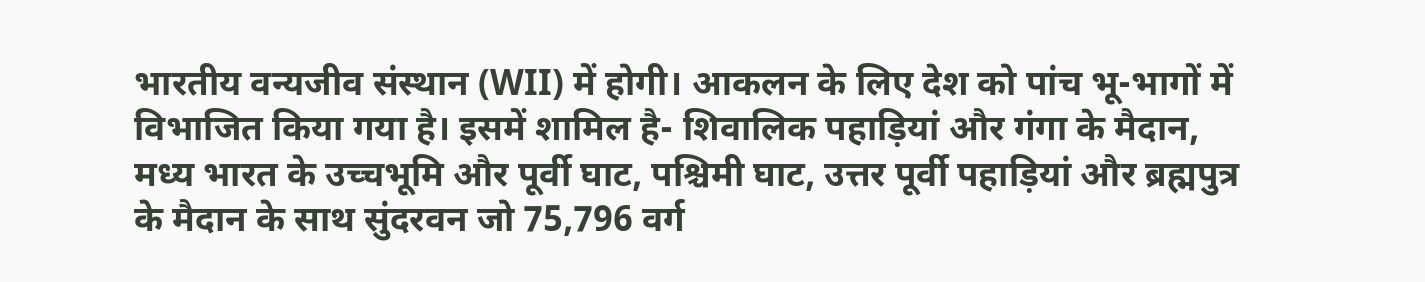भारतीय वन्यजीव संस्थान (WII) में होगी। आकलन के लिए देश को पांच भू-भागों में विभाजित किया गया है। इसमें शामिल है- शिवालिक पहाड़ियां और गंगा के मैदान, मध्य भारत के उच्चभूमि और पूर्वी घाट, पश्चिमी घाट, उत्तर पूर्वी पहाड़ियां और ब्रह्मपुत्र के मैदान के साथ सुंदरवन जो 75,796 वर्ग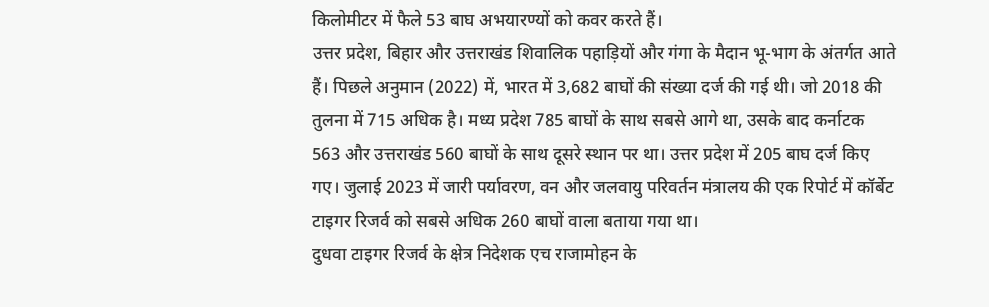किलोमीटर में फैले 53 बाघ अभयारण्यों को कवर करते हैं।
उत्तर प्रदेश, बिहार और उत्तराखंड शिवालिक पहाड़ियों और गंगा के मैदान भू-भाग के अंतर्गत आते हैं। पिछले अनुमान (2022) में, भारत में 3,682 बाघों की संख्या दर्ज की गई थी। जो 2018 की तुलना में 715 अधिक है। मध्य प्रदेश 785 बाघों के साथ सबसे आगे था, उसके बाद कर्नाटक 563 और उत्तराखंड 560 बाघों के साथ दूसरे स्थान पर था। उत्तर प्रदेश में 205 बाघ दर्ज किए गए। जुलाई 2023 में जारी पर्यावरण, वन और जलवायु परिवर्तन मंत्रालय की एक रिपोर्ट में कॉर्बेट टाइगर रिजर्व को सबसे अधिक 260 बाघों वाला बताया गया था।
दुधवा टाइगर रिजर्व के क्षेत्र निदेशक एच राजामोहन के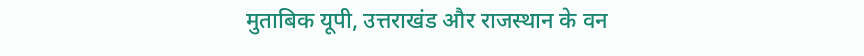मुताबिक यूपी, उत्तराखंड और राजस्थान के वन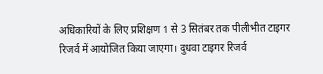अधिकारियों के लिए प्रशिक्षण 1 से 3 सितंबर तक पीलीभीत टाइगर रिजर्व में आयोजित किया जाएगा। दुधवा टाइगर रिजर्व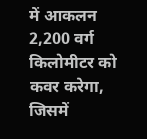में आकलन 2,200 वर्ग किलोमीटर को कवर करेगा, जिसमें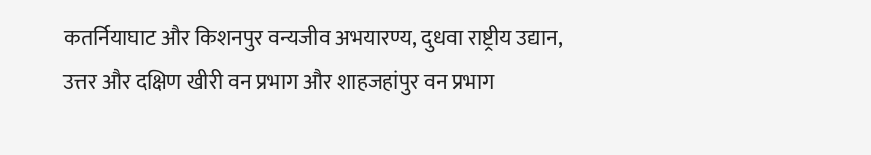कतर्नियाघाट और किशनपुर वन्यजीव अभयारण्य, दुधवा राष्ट्रीय उद्यान, उत्तर और दक्षिण खीरी वन प्रभाग और शाहजहांपुर वन प्रभाग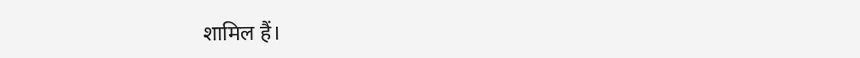शामिल हैं।